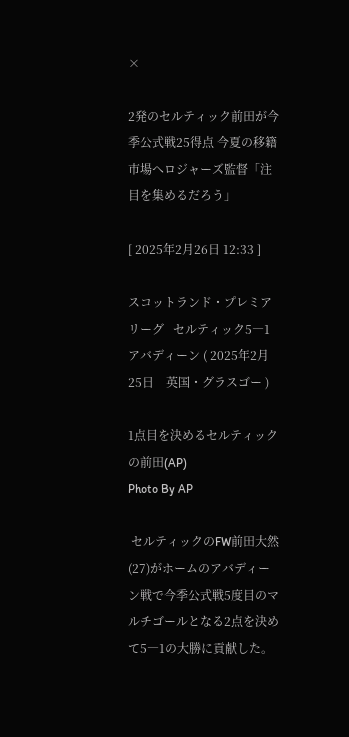×

2発のセルティック前田が今季公式戦25得点 今夏の移籍市場へロジャーズ監督「注目を集めるだろう」

[ 2025年2月26日 12:33 ]

スコットランド・プレミアリーグ   セルティック5―1アバディーン ( 2025年2月25日    英国・グラスゴー )

1点目を決めるセルティックの前田(AP)
Photo By AP

 セルティックのFW前田大然(27)がホームのアバディーン戦で今季公式戦5度目のマルチゴールとなる2点を決めて5―1の大勝に貢献した。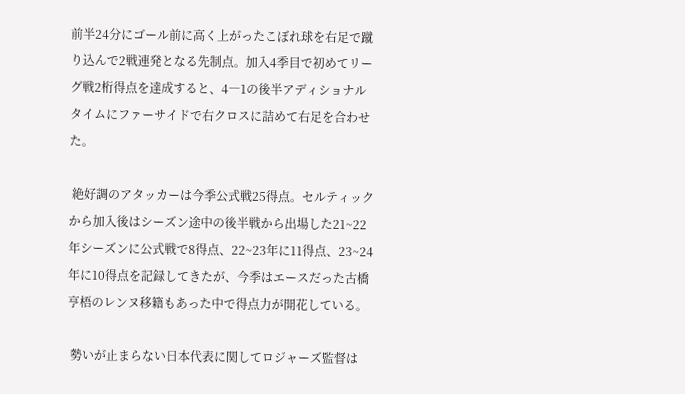前半24分にゴール前に高く上がったこぼれ球を右足で蹴り込んで2戦連発となる先制点。加入4季目で初めてリーグ戦2桁得点を達成すると、4―1の後半アディショナルタイムにファーサイドで右クロスに詰めて右足を合わせた。

 絶好調のアタッカーは今季公式戦25得点。セルティックから加入後はシーズン途中の後半戦から出場した21~22年シーズンに公式戦で8得点、22~23年に11得点、23~24年に10得点を記録してきたが、今季はエースだった古橋亨梧のレンヌ移籍もあった中で得点力が開花している。

 勢いが止まらない日本代表に関してロジャーズ監督は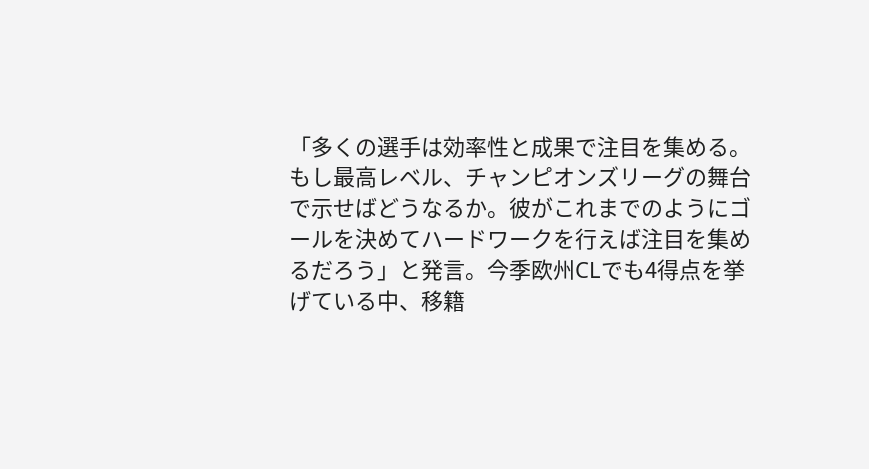「多くの選手は効率性と成果で注目を集める。もし最高レベル、チャンピオンズリーグの舞台で示せばどうなるか。彼がこれまでのようにゴールを決めてハードワークを行えば注目を集めるだろう」と発言。今季欧州CLでも4得点を挙げている中、移籍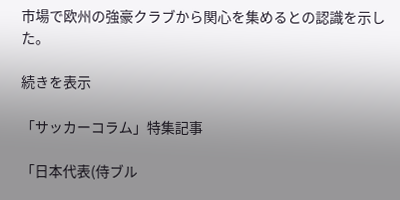市場で欧州の強豪クラブから関心を集めるとの認識を示した。

続きを表示

「サッカーコラム」特集記事

「日本代表(侍ブル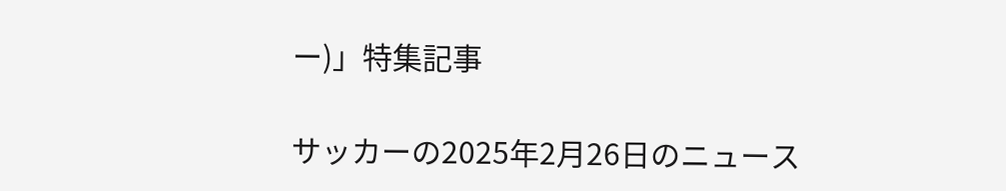ー)」特集記事

サッカーの2025年2月26日のニュース